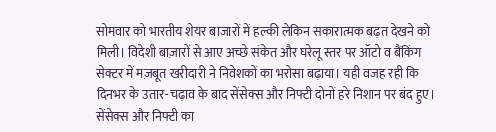सोमवार को भारतीय शेयर बाजारों में हल्की लेकिन सकारात्मक बढ़त देखने को मिली। विदेशी बाज़ारों से आए अच्छे संकेत और घरेलू स्तर पर ऑटो व बैंकिंग सेक्टर में मज़बूत खरीदारी ने निवेशकों का भरोसा बढ़ाया। यही वजह रही कि दिनभर के उतार-चढ़ाव के बाद सेंसेक्स और निफ्टी दोनों हरे निशान पर बंद हुए।
सेंसेक्स और निफ्टी का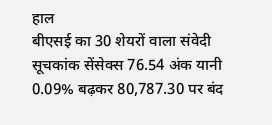हाल
बीएसई का 30 शेयरों वाला संवेदी सूचकांक सेंसेक्स 76.54 अंक यानी 0.09% बढ़कर 80,787.30 पर बंद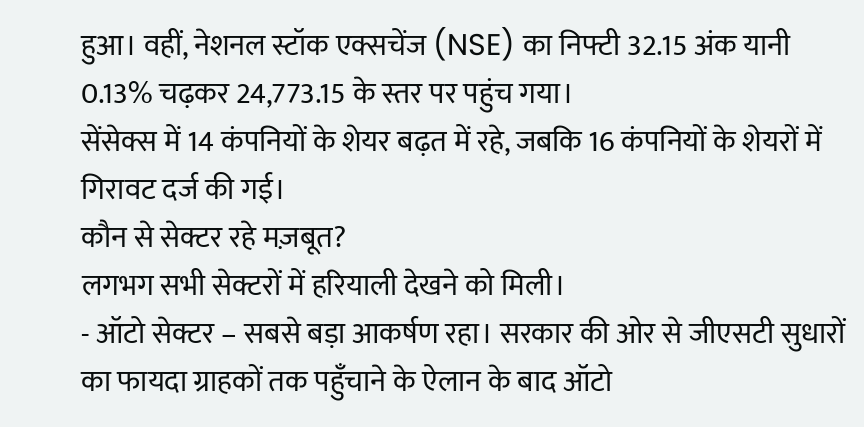हुआ। वहीं, नेशनल स्टॉक एक्सचेंज (NSE) का निफ्टी 32.15 अंक यानी 0.13% चढ़कर 24,773.15 के स्तर पर पहुंच गया।
सेंसेक्स में 14 कंपनियों के शेयर बढ़त में रहे, जबकि 16 कंपनियों के शेयरों में गिरावट दर्ज की गई।
कौन से सेक्टर रहे मज़बूत?
लगभग सभी सेक्टरों में हरियाली देखने को मिली।
- ऑटो सेक्टर – सबसे बड़ा आकर्षण रहा। सरकार की ओर से जीएसटी सुधारों का फायदा ग्राहकों तक पहुँचाने के ऐलान के बाद ऑटो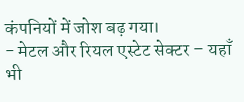कंपनियों में जोश बढ़ गया।
- मेटल और रियल एस्टेट सेक्टर – यहाँ भी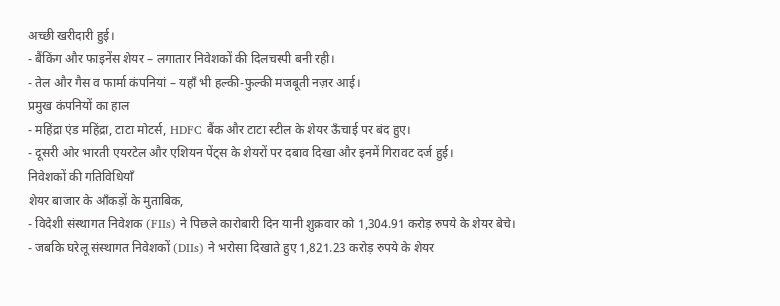अच्छी खरीदारी हुई।
- बैंकिंग और फाइनेंस शेयर – लगातार निवेशकों की दिलचस्पी बनी रही।
- तेल और गैस व फार्मा कंपनियां – यहाँ भी हल्की-फुल्की मजबूती नज़र आई।
प्रमुख कंपनियों का हाल
- महिंद्रा एंड महिंद्रा, टाटा मोटर्स, HDFC बैंक और टाटा स्टील के शेयर ऊँचाई पर बंद हुए।
- दूसरी ओर भारती एयरटेल और एशियन पेंट्स के शेयरों पर दबाव दिखा और इनमें गिरावट दर्ज हुई।
निवेशकों की गतिविधियाँ
शेयर बाजार के आँकड़ों के मुताबिक,
- विदेशी संस्थागत निवेशक (FIIs) ने पिछले कारोबारी दिन यानी शुक्रवार को 1,304.91 करोड़ रुपये के शेयर बेचे।
- जबकि घरेलू संस्थागत निवेशकों (DIIs) ने भरोसा दिखाते हुए 1,821.23 करोड़ रुपये के शेयर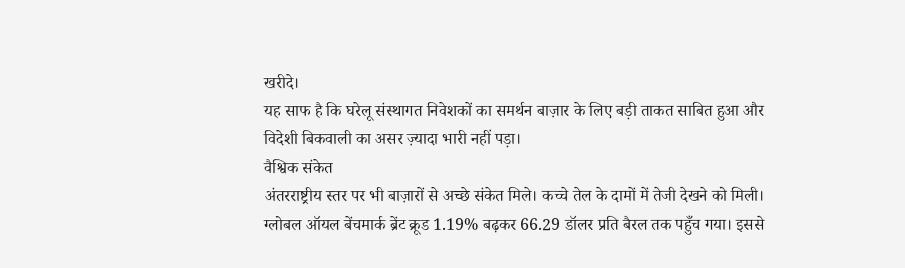खरीदे।
यह साफ है कि घरेलू संस्थागत निवेशकों का समर्थन बाज़ार के लिए बड़ी ताकत साबित हुआ और विदेशी बिकवाली का असर ज़्यादा भारी नहीं पड़ा।
वैश्विक संकेत
अंतरराष्ट्रीय स्तर पर भी बाज़ारों से अच्छे संकेत मिले। कच्चे तेल के दामों में तेजी देखने को मिली। ग्लोबल ऑयल बेंचमार्क ब्रेंट क्रूड 1.19% बढ़कर 66.29 डॉलर प्रति बैरल तक पहुँच गया। इससे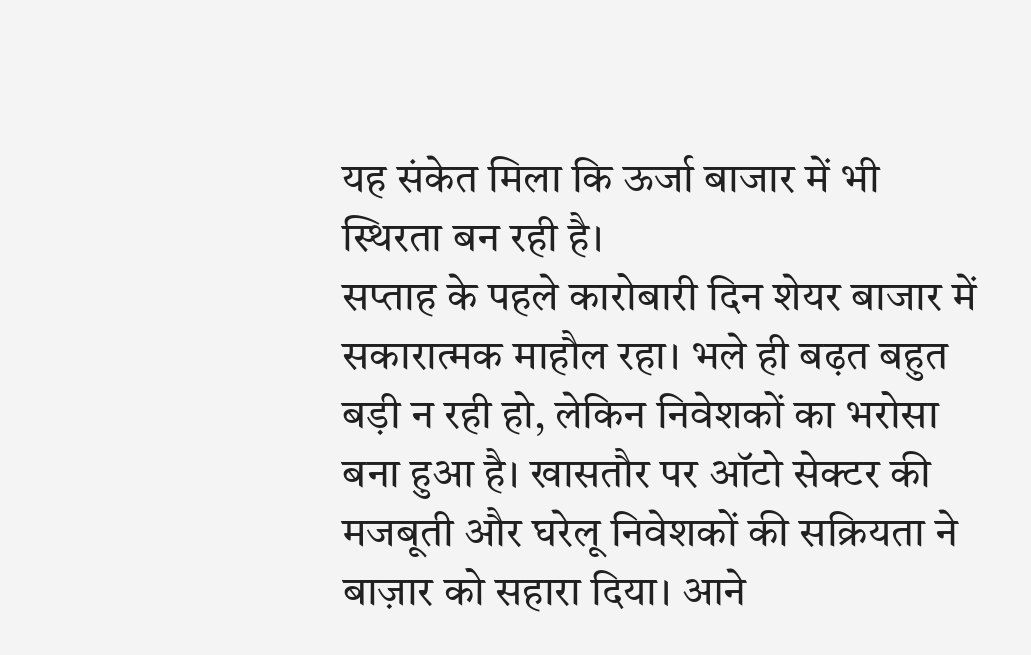यह संकेत मिला कि ऊर्जा बाजार में भी स्थिरता बन रही है।
सप्ताह के पहले कारोबारी दिन शेयर बाजार में सकारात्मक माहौल रहा। भले ही बढ़त बहुत बड़ी न रही हो, लेकिन निवेशकों का भरोसा बना हुआ है। खासतौर पर ऑटो सेक्टर की मजबूती और घरेलू निवेशकों की सक्रियता ने बाज़ार को सहारा दिया। आने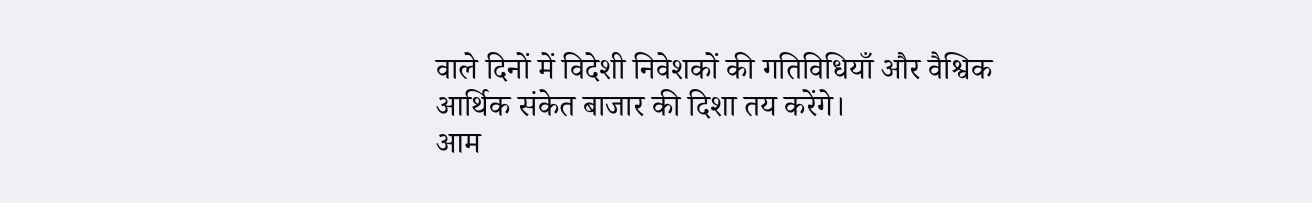वाले दिनों में विदेशी निवेशकों की गतिविधियाँ और वैश्विक आर्थिक संकेत बाजार की दिशा तय करेंगे।
आम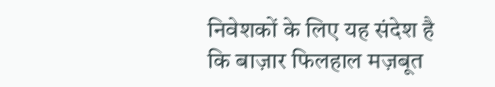निवेशकों के लिए यह संदेश है कि बाज़ार फिलहाल मज़बूत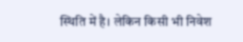स्थिति में है। लेकिन किसी भी निवेश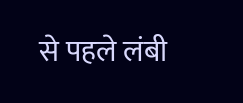से पहले लंबी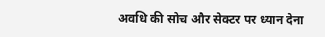अवधि की सोच और सेक्टर पर ध्यान देना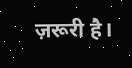ज़रूरी है।